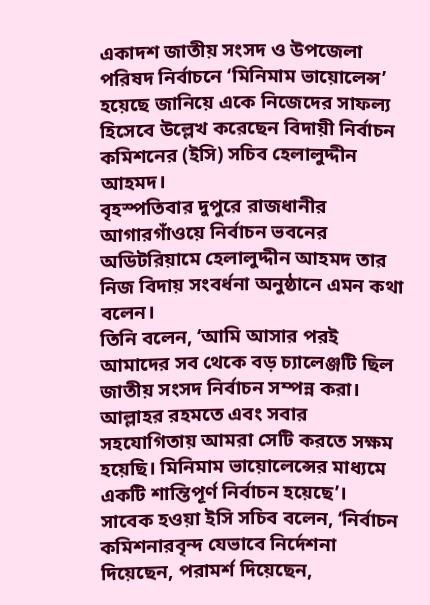একাদশ জাতীয় সংসদ ও উপজেলা পরিষদ নির্বাচনে ‘মিনিমাম ভায়োলেন্স’ হয়েছে জানিয়ে একে নিজেদের সাফল্য হিসেবে উল্লেখ করেছেন বিদায়ী নির্বাচন কমিশনের (ইসি) সচিব হেলালুদ্দীন আহমদ।
বৃহস্পতিবার দুপুরে রাজধানীর আগারগাঁওয়ে নির্বাচন ভবনের অডিটরিয়ামে হেলালুদ্দীন আহমদ তার নিজ বিদায় সংবর্ধনা অনুষ্ঠানে এমন কথা বলেন।
তিনি বলেন, ‘আমি আসার পরই আমাদের সব থেকে বড় চ্যালেঞ্জটি ছিল জাতীয় সংসদ নির্বাচন সম্পন্ন করা। আল্লাহর রহমতে এবং সবার সহযোগিতায় আমরা সেটি করতে সক্ষম হয়েছি। মিনিমাম ভায়োলেন্সের মাধ্যমে একটি শান্তিপূর্ণ নির্বাচন হয়েছে’।
সাবেক হওয়া ইসি সচিব বলেন, ‘নির্বাচন কমিশনারবৃন্দ যেভাবে নির্দেশনা দিয়েছেন, পরামর্শ দিয়েছেন,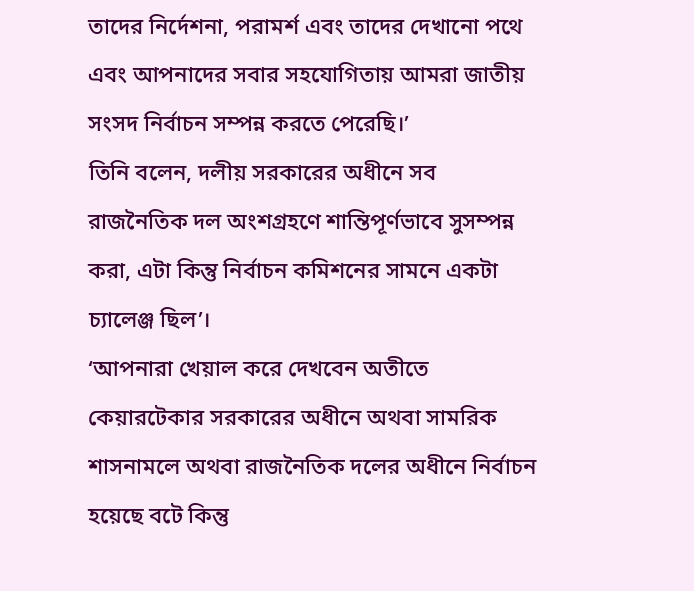তাদের নির্দেশনা, পরামর্শ এবং তাদের দেখানো পথে এবং আপনাদের সবার সহযোগিতায় আমরা জাতীয় সংসদ নির্বাচন সম্পন্ন করতে পেরেছি।’
তিনি বলেন, দলীয় সরকারের অধীনে সব রাজনৈতিক দল অংশগ্রহণে শান্তিপূর্ণভাবে সুসম্পন্ন করা, এটা কিন্তু নির্বাচন কমিশনের সামনে একটা চ্যালেঞ্জ ছিল’।
‘আপনারা খেয়াল করে দেখবেন অতীতে কেয়ারটেকার সরকারের অধীনে অথবা সামরিক শাসনামলে অথবা রাজনৈতিক দলের অধীনে নির্বাচন হয়েছে বটে কিন্তু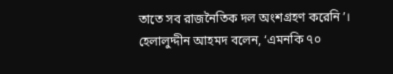তাতে সব রাজনৈতিক দল অংশগ্রহণ করেনি’।
হেলালুদ্দীন আহমদ বলেন, ‘এমনকি ৭০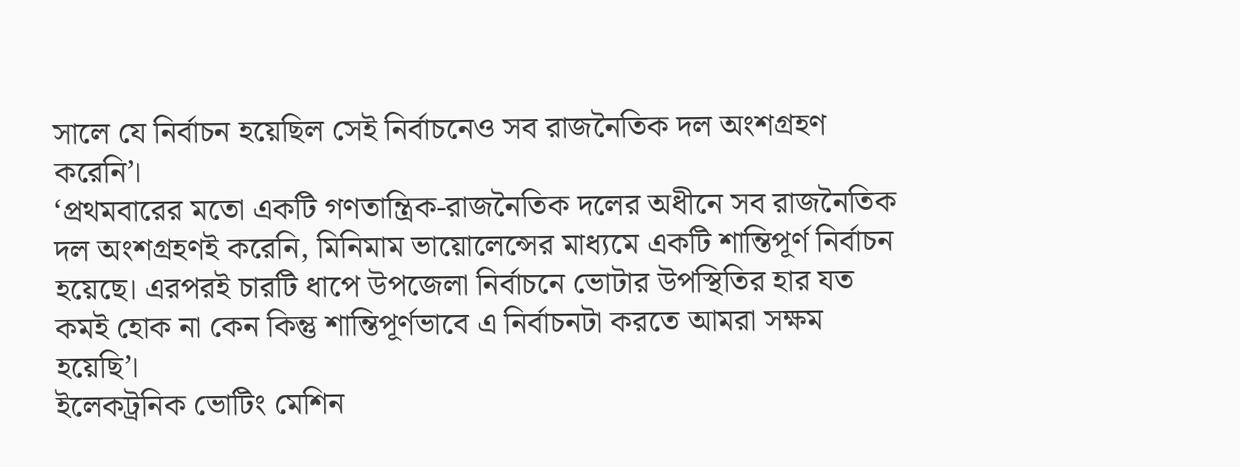সালে যে নির্বাচন হয়েছিল সেই নির্বাচনেও সব রাজনৈতিক দল অংশগ্রহণ করেনি’।
‘প্রথমবারের মতো একটি গণতান্ত্রিক-রাজনৈতিক দলের অধীনে সব রাজনৈতিক দল অংশগ্রহণই করেনি, মিনিমাম ভায়োলেন্সের মাধ্যমে একটি শান্তিপূর্ণ নির্বাচন হয়েছে। এরপরই চারটি ধাপে উপজেলা নির্বাচনে ভোটার উপস্থিতির হার যত কমই হোক না কেন কিন্তু শান্তিপূর্ণভাবে এ নির্বাচনটা করতে আমরা সক্ষম হয়েছি’।
ইলেকট্রনিক ভোটিং মেশিন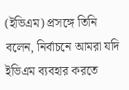(ইভিএম) প্রসঙ্গে তিনি বলেন, নির্বাচনে আমরা যদি ইভিএম ব্যবহার করতে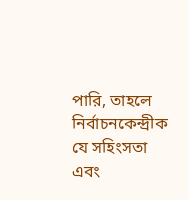পারি, তাহলে নির্বাচনকেন্দ্রীক যে সহিংসতা এবং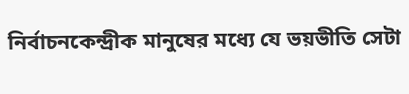নির্বাচনকেন্দ্রীক মানুষের মধ্যে যে ভয়ভীতি সেটা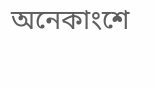অনেকাংশে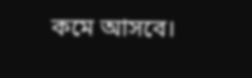কমে আসবে।